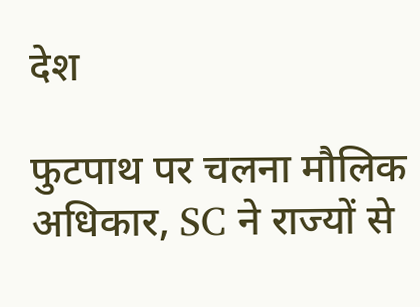देश

फुटपाथ पर चलना मौलिक अधिकार, SC ने राज्यों से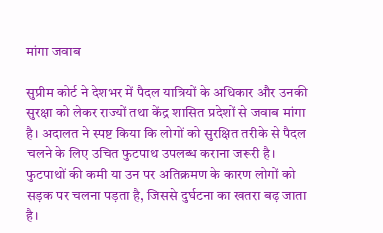मांगा जवाब

सुप्रीम कोर्ट ने देशभर में पैदल यात्रियों के अधिकार और उनकी सुरक्षा को लेकर राज्यों तथा केंद्र शासित प्रदेशों से जवाब मांगा है। अदालत ने स्पष्ट किया कि लोगों को सुरक्षित तरीके से पैदल चलने के लिए उचित फुटपाथ उपलब्ध कराना जरूरी है। फुटपाथों की कमी या उन पर अतिक्रमण के कारण लोगों को सड़क पर चलना पड़ता है, जिससे दुर्घटना का खतरा बढ़ जाता है।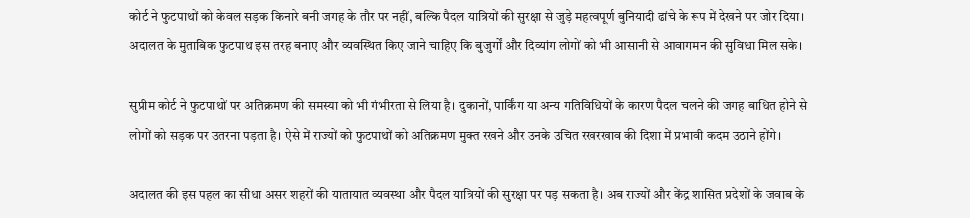कोर्ट ने फुटपाथों को केवल सड़क किनारे बनी जगह के तौर पर नहीं, बल्कि पैदल यात्रियों की सुरक्षा से जुड़े महत्वपूर्ण बुनियादी ढांचे के रूप में देखने पर जोर दिया। अदालत के मुताबिक फुटपाथ इस तरह बनाए और व्यवस्थित किए जाने चाहिए कि बुजुर्गों और दिव्यांग लोगों को भी आसानी से आवागमन की सुविधा मिल सके।

सुप्रीम कोर्ट ने फुटपाथों पर अतिक्रमण की समस्या को भी गंभीरता से लिया है। दुकानों, पार्किंग या अन्य गतिविधियों के कारण पैदल चलने की जगह बाधित होने से लोगों को सड़क पर उतरना पड़ता है। ऐसे में राज्यों को फुटपाथों को अतिक्रमण मुक्त रखने और उनके उचित रखरखाव की दिशा में प्रभावी कदम उठाने होंगे।

अदालत की इस पहल का सीधा असर शहरों की यातायात व्यवस्था और पैदल यात्रियों की सुरक्षा पर पड़ सकता है। अब राज्यों और केंद्र शासित प्रदेशों के जवाब के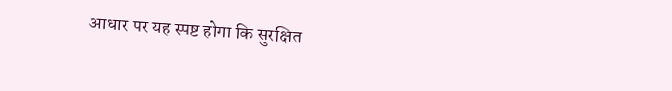आधार पर यह स्पष्ट होगा कि सुरक्षित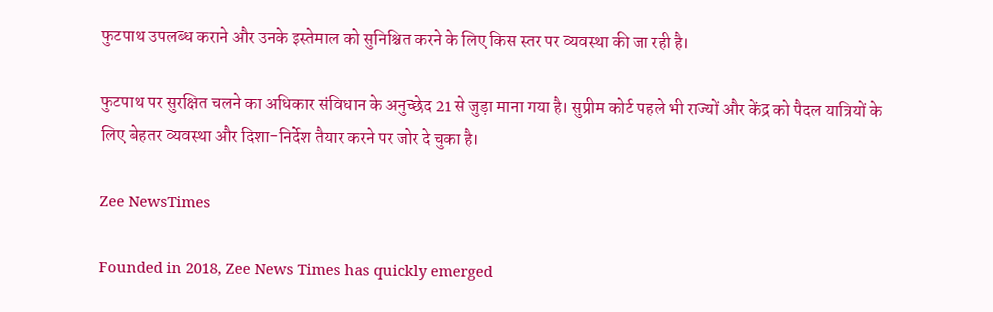फुटपाथ उपलब्ध कराने और उनके इस्तेमाल को सुनिश्चित करने के लिए किस स्तर पर व्यवस्था की जा रही है।

फुटपाथ पर सुरक्षित चलने का अधिकार संविधान के अनुच्छेद 21 से जुड़ा माना गया है। सुप्रीम कोर्ट पहले भी राज्यों और केंद्र को पैदल यात्रियों के लिए बेहतर व्यवस्था और दिशा-निर्देश तैयार करने पर जोर दे चुका है।

Zee NewsTimes

Founded in 2018, Zee News Times has quickly emerged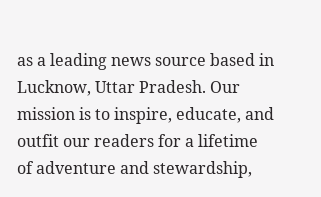as a leading news source based in Lucknow, Uttar Pradesh. Our mission is to inspire, educate, and outfit our readers for a lifetime of adventure and stewardship,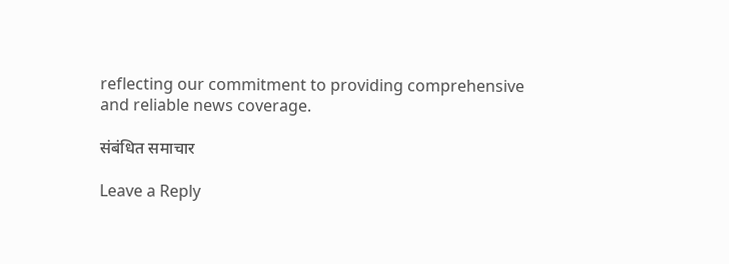reflecting our commitment to providing comprehensive and reliable news coverage.

संबंधित समाचार

Leave a Reply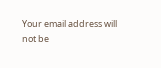Your email address will not be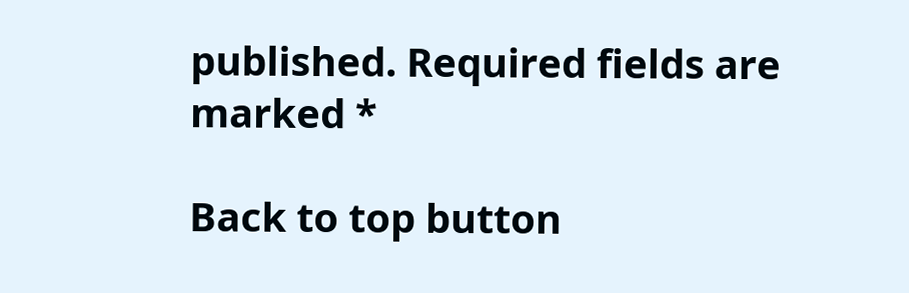published. Required fields are marked *

Back to top button